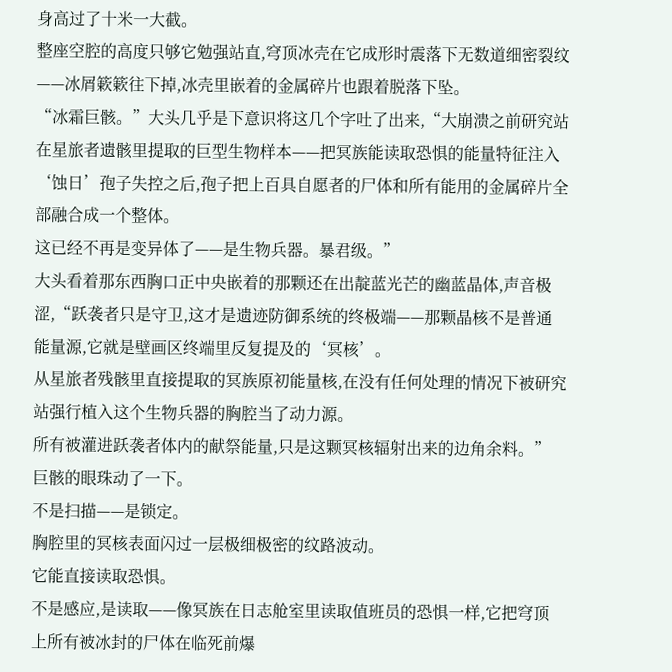身高过了十米一大截。
整座空腔的高度只够它勉强站直,穹顶冰壳在它成形时震落下无数道细密裂纹——冰屑簌簌往下掉,冰壳里嵌着的金属碎片也跟着脱落下坠。
“冰霜巨骸。”大头几乎是下意识将这几个字吐了出来,“大崩溃之前研究站在星旅者遗骸里提取的巨型生物样本——把冥族能读取恐惧的能量特征注入‘蚀日’孢子失控之后,孢子把上百具自愿者的尸体和所有能用的金属碎片全部融合成一个整体。
这已经不再是变异体了——是生物兵器。暴君级。”
大头看着那东西胸口正中央嵌着的那颗还在出靛蓝光芒的幽蓝晶体,声音极涩,“跃袭者只是守卫,这才是遗迹防御系统的终极端——那颗晶核不是普通能量源,它就是壁画区终端里反复提及的‘冥核’。
从星旅者残骸里直接提取的冥族原初能量核,在没有任何处理的情况下被研究站强行植入这个生物兵器的胸腔当了动力源。
所有被灌进跃袭者体内的献祭能量,只是这颗冥核辐射出来的边角余料。”
巨骸的眼珠动了一下。
不是扫描——是锁定。
胸腔里的冥核表面闪过一层极细极密的纹路波动。
它能直接读取恐惧。
不是感应,是读取——像冥族在日志舱室里读取值班员的恐惧一样,它把穹顶上所有被冰封的尸体在临死前爆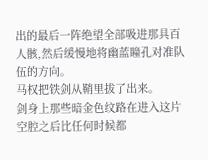出的最后一阵绝望全部吸进那具百人骸,然后缓慢地将幽蓝瞳孔对准队伍的方向。
马权把铁剑从鞘里拔了出来。
剑身上那些暗金色纹路在进入这片空腔之后比任何时候都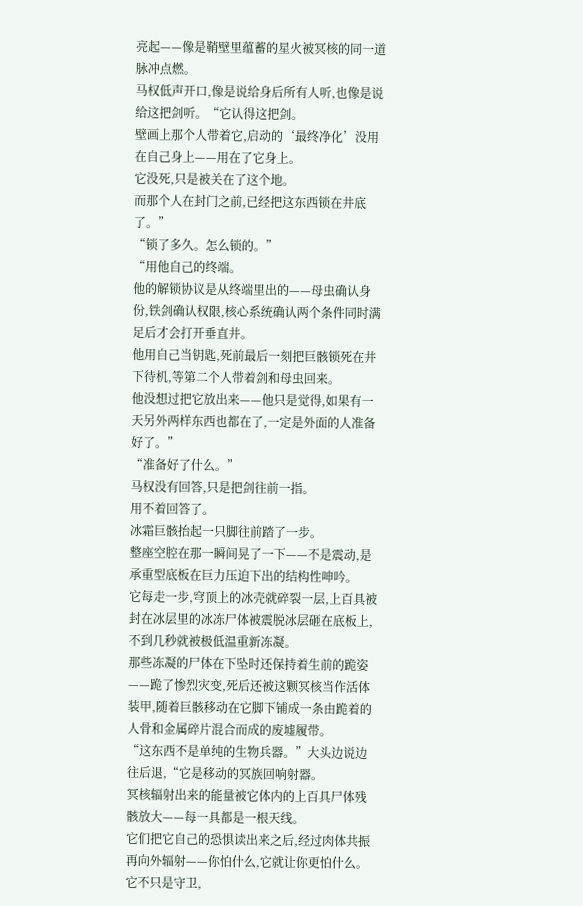亮起——像是鞘壁里蕴蓄的星火被冥核的同一道脉冲点燃。
马权低声开口,像是说给身后所有人听,也像是说给这把剑听。“它认得这把剑。
壁画上那个人带着它,启动的‘最终净化’没用在自己身上——用在了它身上。
它没死,只是被关在了这个地。
而那个人在封门之前,已经把这东西锁在井底了。”
“锁了多久。怎么锁的。”
“用他自己的终端。
他的解锁协议是从终端里出的——母虫确认身份,铁剑确认权限,核心系统确认两个条件同时满足后才会打开垂直井。
他用自己当钥匙,死前最后一刻把巨骸锁死在井下待机,等第二个人带着剑和母虫回来。
他没想过把它放出来——他只是觉得,如果有一天另外两样东西也都在了,一定是外面的人准备好了。”
“准备好了什么。”
马权没有回答,只是把剑往前一指。
用不着回答了。
冰霜巨骸抬起一只脚往前踏了一步。
整座空腔在那一瞬间晃了一下——不是震动,是承重型底板在巨力压迫下出的结构性呻吟。
它每走一步,穹顶上的冰壳就碎裂一层,上百具被封在冰层里的冰冻尸体被震脱冰层砸在底板上,不到几秒就被极低温重新冻凝。
那些冻凝的尸体在下坠时还保持着生前的跪姿——跪了惨烈灾变,死后还被这颗冥核当作活体装甲,随着巨骸移动在它脚下铺成一条由跪着的人骨和金属碎片混合而成的废墟履带。
“这东西不是单纯的生物兵器。”大头边说边往后退,“它是移动的冥族回响射器。
冥核辐射出来的能量被它体内的上百具尸体残骸放大——每一具都是一根天线。
它们把它自己的恐惧读出来之后,经过肉体共振再向外辐射——你怕什么,它就让你更怕什么。
它不只是守卫,